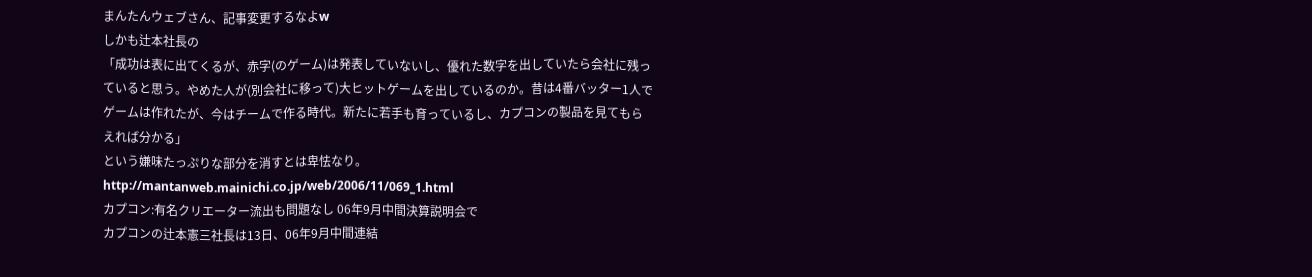まんたんウェブさん、記事変更するなよw
しかも辻本社長の
「成功は表に出てくるが、赤字(のゲーム)は発表していないし、優れた数字を出していたら会社に残っていると思う。やめた人が(別会社に移って)大ヒットゲームを出しているのか。昔は4番バッター1人でゲームは作れたが、今はチームで作る時代。新たに若手も育っているし、カプコンの製品を見てもらえれば分かる」
という嫌味たっぷりな部分を消すとは卑怯なり。
http://mantanweb.mainichi.co.jp/web/2006/11/069_1.html
カプコン:有名クリエーター流出も問題なし 06年9月中間決算説明会で
カプコンの辻本憲三社長は13日、06年9月中間連結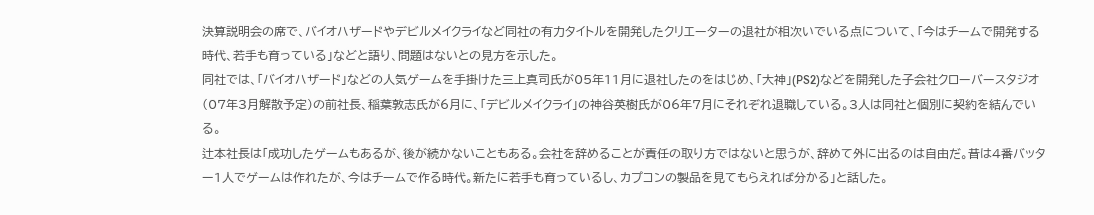決算説明会の席で、バイオハザードやデビルメイクライなど同社の有力タイトルを開発したクリエーターの退社が相次いでいる点について、「今はチームで開発する時代、若手も育っている」などと語り、問題はないとの見方を示した。
同社では、「バイオハザード」などの人気ゲームを手掛けた三上真司氏が05年11月に退社したのをはじめ、「大神」(PS2)などを開発した子会社クローバースタジオ(07年3月解散予定)の前社長、稲葉敦志氏が6月に、「デビルメイクライ」の神谷英樹氏が06年7月にそれぞれ退職している。3人は同社と個別に契約を結んでいる。
辻本社長は「成功したゲームもあるが、後が続かないこともある。会社を辞めることが責任の取り方ではないと思うが、辞めて外に出るのは自由だ。昔は4番バッター1人でゲームは作れたが、今はチームで作る時代。新たに若手も育っているし、カプコンの製品を見てもらえれば分かる」と話した。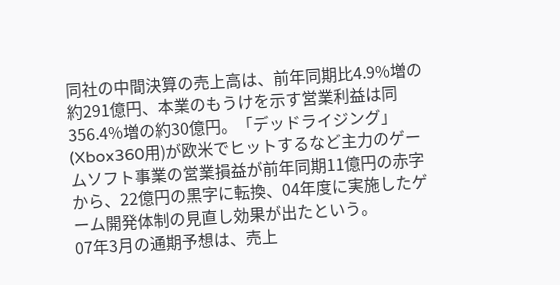同社の中間決算の売上高は、前年同期比4.9%増の約291億円、本業のもうけを示す営業利益は同356.4%増の約30億円。「デッドライジング」(Xbox360用)が欧米でヒットするなど主力のゲームソフト事業の営業損益が前年同期11億円の赤字から、22億円の黒字に転換、04年度に実施したゲーム開発体制の見直し効果が出たという。
07年3月の通期予想は、売上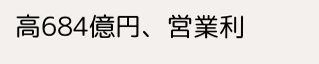高684億円、営業利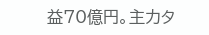益70億円。主力タ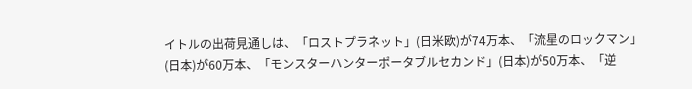イトルの出荷見通しは、「ロストプラネット」(日米欧)が74万本、「流星のロックマン」(日本)が60万本、「モンスターハンターポータブルセカンド」(日本)が50万本、「逆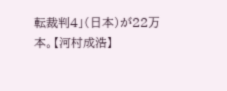転裁判4」(日本)が22万本。【河村成浩】